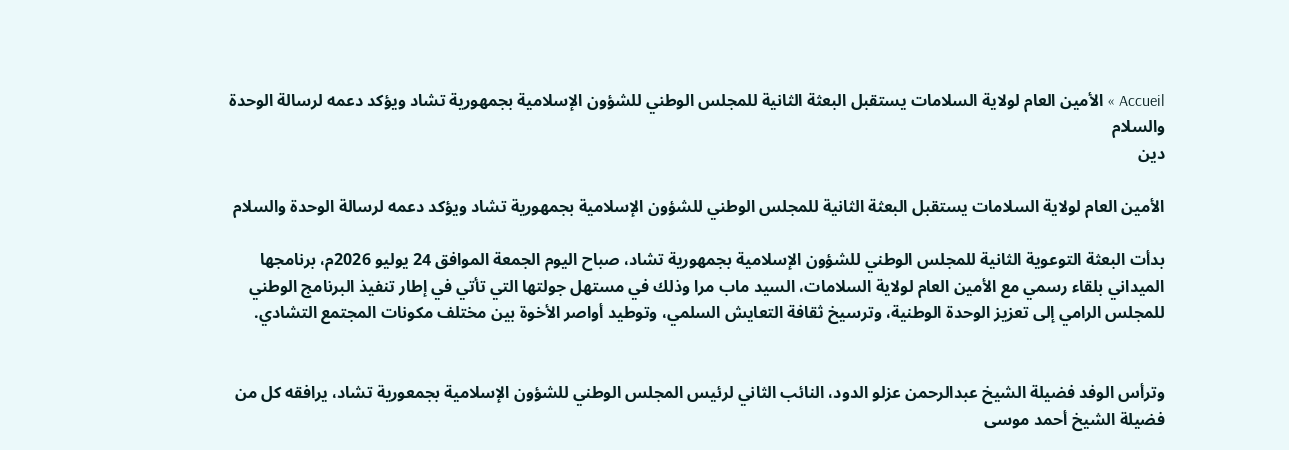Accueil » الأمين العام لولاية السلامات يستقبل البعثة الثانية للمجلس الوطني للشؤون الإسلامية بجمهورية تشاد ويؤكد دعمه لرسالة الوحدة والسلام
دين

الأمين العام لولاية السلامات يستقبل البعثة الثانية للمجلس الوطني للشؤون الإسلامية بجمهورية تشاد ويؤكد دعمه لرسالة الوحدة والسلام

بدأت البعثة التوعوية الثانية للمجلس الوطني للشؤون الإسلامية بجمهورية تشاد، صباح اليوم الجمعة الموافق 24 يوليو 2026م، برنامجها الميداني بلقاء رسمي مع الأمين العام لولاية السلامات، السيد ماب مرا وذلك في مستهل جولتها التي تأتي في إطار تنفيذ البرنامج الوطني للمجلس الرامي إلى تعزيز الوحدة الوطنية، وترسيخ ثقافة التعايش السلمي، وتوطيد أواصر الأخوة بين مختلف مكونات المجتمع التشادي.


وترأس الوفد فضيلة الشيخ عبدالرحمن عزلو الدود، النائب الثاني لرئيس المجلس الوطني للشؤون الإسلامية بجمعورية تشاد، يرافقه كل من فضيلة الشيخ أحمد موسى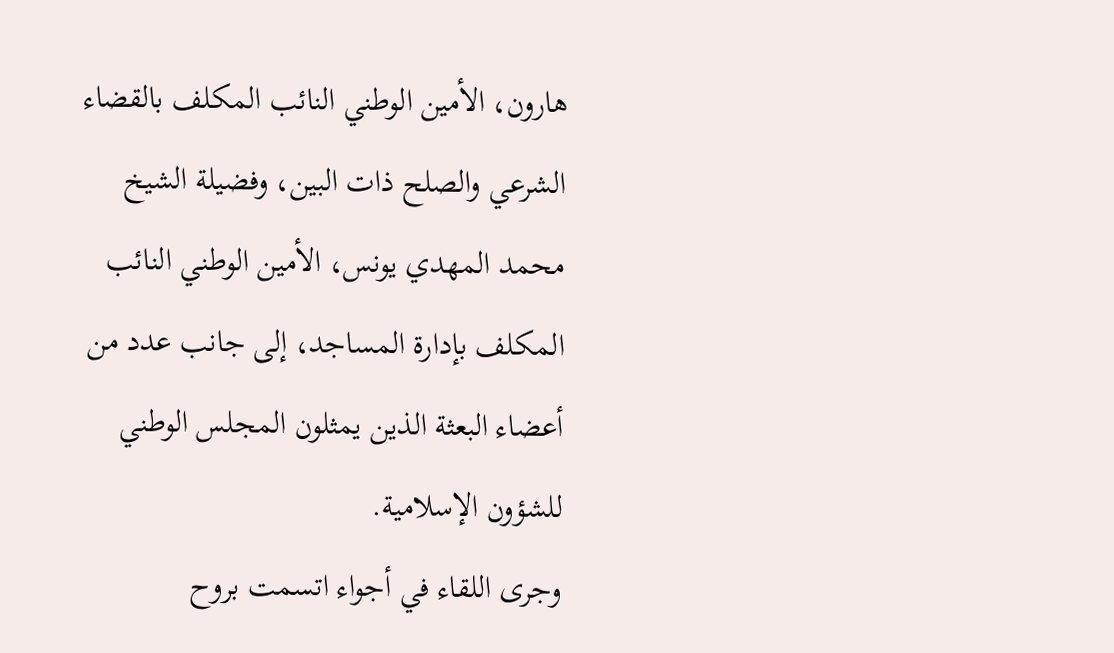هارون، الأمين الوطني النائب المكلف بالقضاء الشرعي والصلح ذات البين، وفضيلة الشيخ محمد المهدي يونس، الأمين الوطني النائب المكلف بإدارة المساجد، إلى جانب عدد من أعضاء البعثة الذين يمثلون المجلس الوطني للشؤون الإسلامية.
وجرى اللقاء في أجواء اتسمت بروح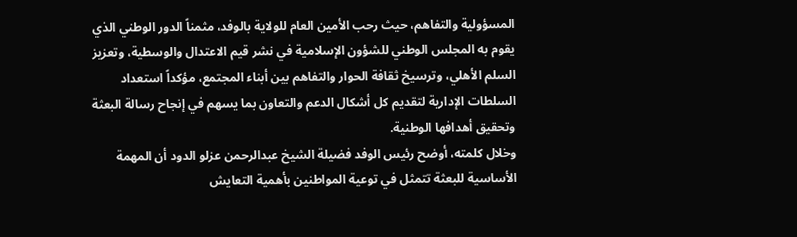المسؤولية والتفاهم، حيث رحب الأمين العام للولاية بالوفد، مثمناً الدور الوطني الذي يقوم به المجلس الوطني للشؤون الإسلامية في نشر قيم الاعتدال والوسطية، وتعزيز السلم الأهلي، وترسيخ ثقافة الحوار والتفاهم بين أبناء المجتمع، مؤكداً استعداد السلطات الإدارية لتقديم كل أشكال الدعم والتعاون بما يسهم في إنجاح رسالة البعثة وتحقيق أهدافها الوطنية.
وخلال كلمته، أوضح رئيس الوفد فضيلة الشيخ عبدالرحمن عزلو الدود أن المهمة الأساسية للبعثة تتمثل في توعية المواطنين بأهمية التعايش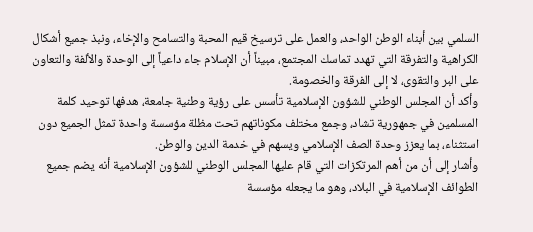السلمي بين أبناء الوطن الواحد، والعمل على ترسيخ قيم المحبة والتسامح والإخاء، ونبذ جميع أشكال الكراهية والتفرقة التي تهدد تماسك المجتمع، مبيناً أن الإسلام جاء داعياً إلى الوحدة والألفة والتعاون على البر والتقوى، لا إلى الفرقة والخصومة.
وأكد أن المجلس الوطني للشؤون الإسلامية تأسس على رؤية وطنية جامعة، هدفها توحيد كلمة المسلمين في جمهورية تشاد، وجمع مختلف مكوناتهم تحت مظلة مؤسسة واحدة تمثل الجميع دون استثناء، بما يعزز وحدة الصف الإسلامي ويسهم في خدمة الدين والوطن.
وأشار إلى أن من أهم المرتكزات التي قام عليها المجلس الوطني للشؤون الإسلامية أنه يضم جميع الطوائف الإسلامية في البلاد، وهو ما يجعله مؤسسة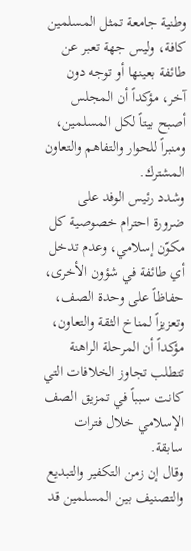وطنية جامعة تمثل المسلمين كافة، وليس جهة تعبر عن طائفة بعينها أو توجه دون آخر، مؤكداً أن المجلس أصبح بيتاً لكل المسلمين، ومنبراً للحوار والتفاهم والتعاون المشترك.
وشدد رئيس الوفد على ضرورة احترام خصوصية كل مكوّن إسلامي، وعدم تدخل أي طائفة في شؤون الأخرى، حفاظاً على وحدة الصف، وتعزيزاً لمناخ الثقة والتعاون، مؤكداً أن المرحلة الراهنة تتطلب تجاوز الخلافات التي كانت سبباً في تمزيق الصف الإسلامي خلال فترات سابقة.
وقال إن زمن التكفير والتبديع والتصنيف بين المسلمين قد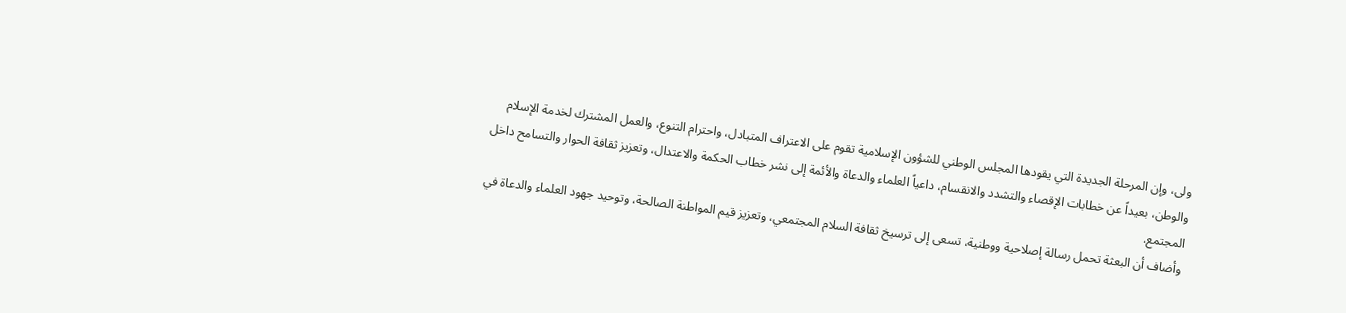ولى، وإن المرحلة الجديدة التي يقودها المجلس الوطني للشؤون الإسلامية تقوم على الاعتراف المتبادل، واحترام التنوع، والعمل المشترك لخدمة الإسلام والوطن، بعيداً عن خطابات الإقصاء والتشدد والانقسام، داعياً العلماء والدعاة والأئمة إلى نشر خطاب الحكمة والاعتدال، وتعزيز ثقافة الحوار والتسامح داخل المجتمع.
وأضاف أن البعثة تحمل رسالة إصلاحية ووطنية، تسعى إلى ترسيخ ثقافة السلام المجتمعي، وتعزيز قيم المواطنة الصالحة، وتوحيد جهود العلماء والدعاة في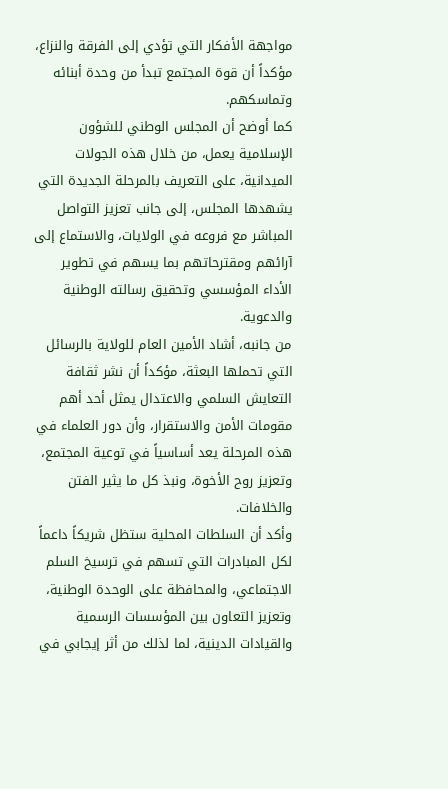مواجهة الأفكار التي تؤدي إلى الفرقة والنزاع، مؤكداً أن قوة المجتمع تبدأ من وحدة أبنائه وتماسكهم.
كما أوضح أن المجلس الوطني للشؤون الإسلامية يعمل، من خلال هذه الجولات الميدانية، على التعريف بالمرحلة الجديدة التي يشهدها المجلس، إلى جانب تعزيز التواصل المباشر مع فروعه في الولايات، والاستماع إلى آرائهم ومقترحاتهم بما يسهم في تطوير الأداء المؤسسي وتحقيق رسالته الوطنية والدعوية.
من جانبه، أشاد الأمين العام للولاية بالرسائل التي تحملها البعثة، مؤكداً أن نشر ثقافة التعايش السلمي والاعتدال يمثل أحد أهم مقومات الأمن والاستقرار، وأن دور العلماء في هذه المرحلة يعد أساسياً في توعية المجتمع، وتعزيز روح الأخوة، ونبذ كل ما يثير الفتن والخلافات.
وأكد أن السلطات المحلية ستظل شريكاً داعماً لكل المبادرات التي تسهم في ترسيخ السلم الاجتماعي، والمحافظة على الوحدة الوطنية، وتعزيز التعاون بين المؤسسات الرسمية والقيادات الدينية، لما لذلك من أثر إيجابي في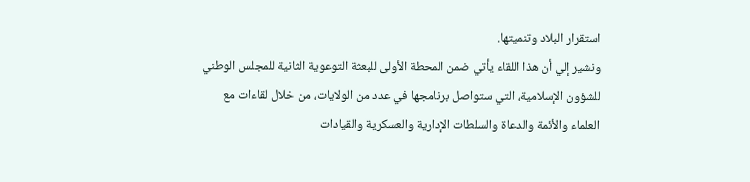استقرار البلاد وتنميتها.
ونشير إلي أن هذا اللقاء يأتي ضمن المحطة الأولى للبعثة التوعوية الثانية للمجلس الوطني للشؤون الإسلامية، التي ستواصل برنامجها في عدد من الولايات، من خلال لقاءات مع العلماء والأئمة والدعاة والسلطات الإدارية والعسكرية والقيادات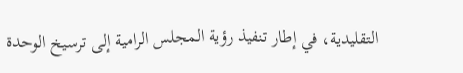التقليدية، في إطار تنفيذ رؤية المجلس الرامية إلى ترسيخ الوحدة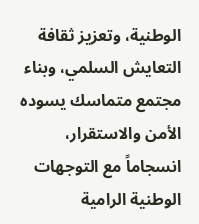الوطنية، وتعزيز ثقافة التعايش السلمي، وبناء مجتمع متماسك يسوده الأمن والاستقرار، انسجاماً مع التوجهات الوطنية الرامية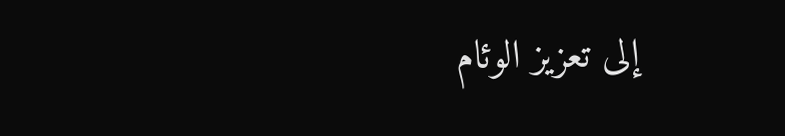إلى تعزيز الوئام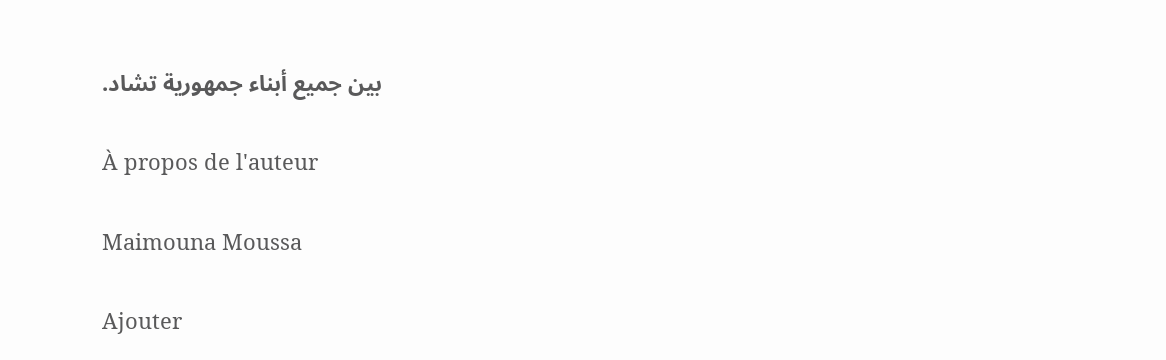بين جميع أبناء جمهورية تشاد.

À propos de l'auteur

Maimouna Moussa

Ajouter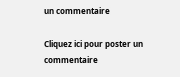un commentaire

Cliquez ici pour poster un commentaire